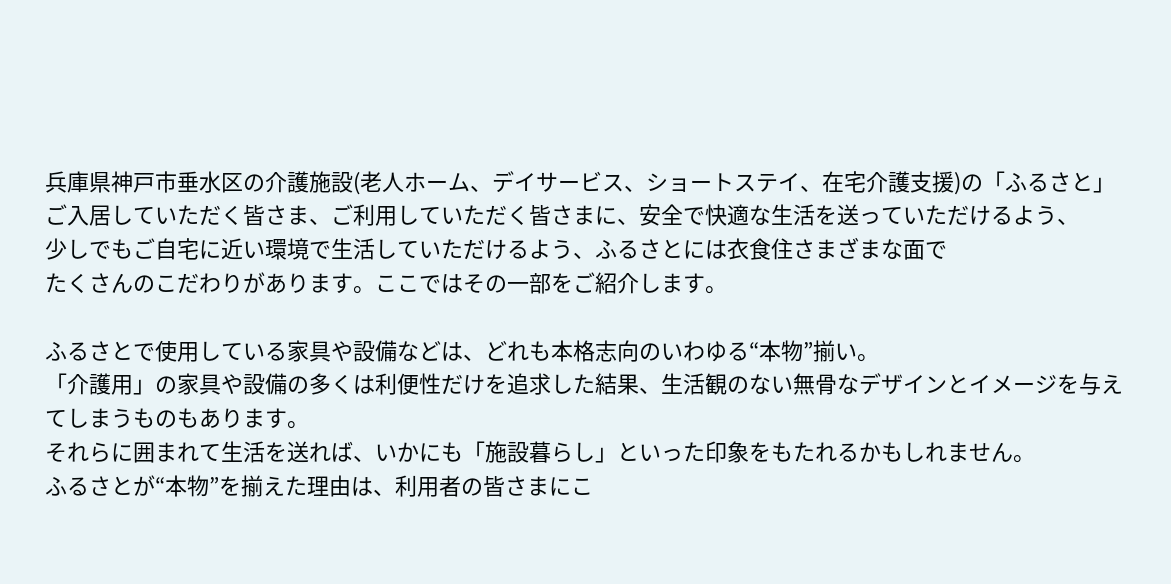兵庫県神戸市垂水区の介護施設(老人ホーム、デイサービス、ショートステイ、在宅介護支援)の「ふるさと」
ご入居していただく皆さま、ご利用していただく皆さまに、安全で快適な生活を送っていただけるよう、
少しでもご自宅に近い環境で生活していただけるよう、ふるさとには衣食住さまざまな面で
たくさんのこだわりがあります。ここではその一部をご紹介します。

ふるさとで使用している家具や設備などは、どれも本格志向のいわゆる“本物”揃い。
「介護用」の家具や設備の多くは利便性だけを追求した結果、生活観のない無骨なデザインとイメージを与えてしまうものもあります。
それらに囲まれて生活を送れば、いかにも「施設暮らし」といった印象をもたれるかもしれません。
ふるさとが“本物”を揃えた理由は、利用者の皆さまにこ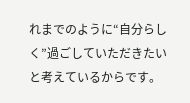れまでのように“自分らしく”過ごしていただきたいと考えているからです。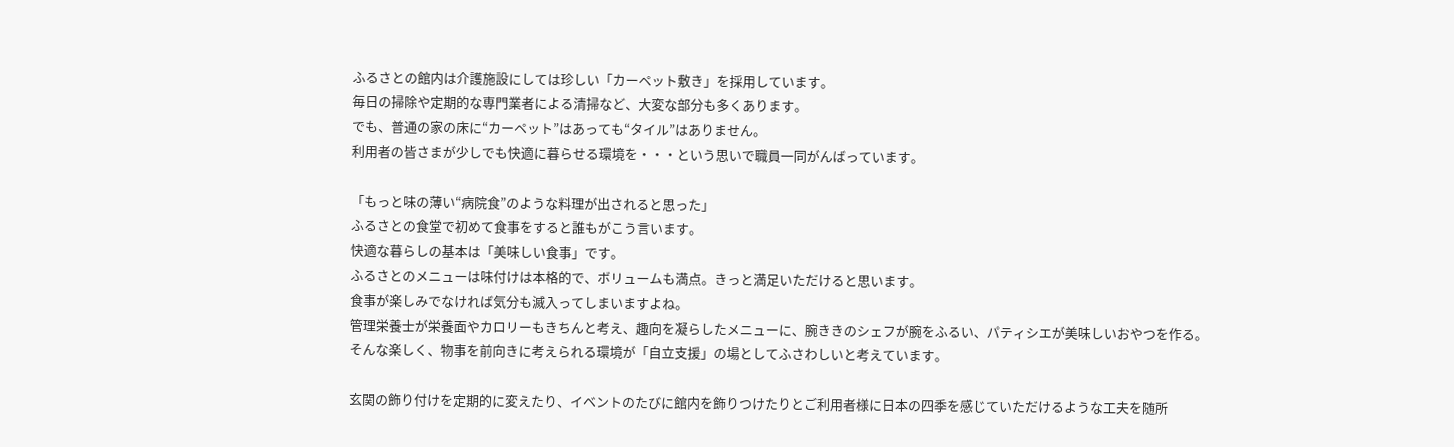ふるさとの館内は介護施設にしては珍しい「カーペット敷き」を採用しています。
毎日の掃除や定期的な専門業者による清掃など、大変な部分も多くあります。
でも、普通の家の床に“カーペット”はあっても“タイル”はありません。
利用者の皆さまが少しでも快適に暮らせる環境を・・・という思いで職員一同がんばっています。

「もっと味の薄い“病院食”のような料理が出されると思った」
ふるさとの食堂で初めて食事をすると誰もがこう言います。
快適な暮らしの基本は「美味しい食事」です。
ふるさとのメニューは味付けは本格的で、ボリュームも満点。きっと満足いただけると思います。
食事が楽しみでなければ気分も滅入ってしまいますよね。
管理栄養士が栄養面やカロリーもきちんと考え、趣向を凝らしたメニューに、腕ききのシェフが腕をふるい、パティシエが美味しいおやつを作る。
そんな楽しく、物事を前向きに考えられる環境が「自立支援」の場としてふさわしいと考えています。

玄関の飾り付けを定期的に変えたり、イベントのたびに館内を飾りつけたりとご利用者様に日本の四季を感じていただけるような工夫を随所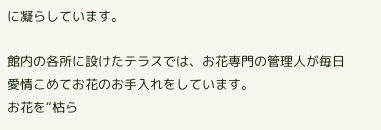に凝らしています。

館内の各所に設けたテラスでは、お花専門の管理人が毎日愛情こめてお花のお手入れをしています。
お花を“枯ら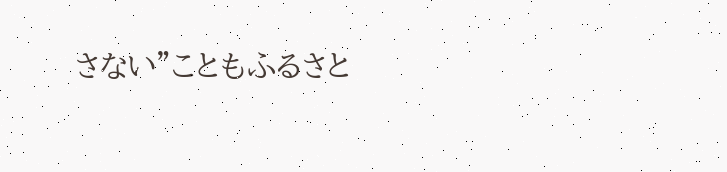さない”こともふるさと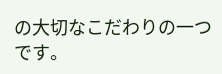の大切なこだわりの一つです。